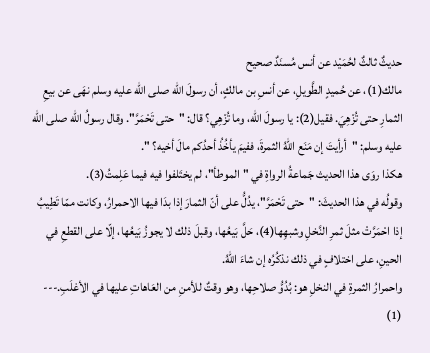حديثٌ ثالثٌ لحُمَيْد عن أنس مُسنَدٌ صحيح
مالك(1)، عن حُميدٍ الطَّويلِ، عن أنسِ بن مالكٍ، أن رسولَ الله صلى الله عليه وسلم نهَى عن بيعِ الثمارِ حتى تُزْهِيَ. فقيل(2): يا رسولَ الله، وما تُزْهِي؟ قال: "حتى تَحْمَرَّ". وقال رسولُ الله صلى الله عليه وسلم: "أرأيتَ إن مَنَع اللهُ الثمرةَ، ففيمَ يأخُذُ أحدُكم مالَ أخيه؟ ".
هكذا روَى هذا الحديث جَماعةُ الرواةِ في "الموطأ"، لم يختَلفوا فيه فيما عَلِمتُ(3).
وقولُه في هذا الحديثَ: "حتى تَحْمَرَّ"، يدُلُّ على أنّ الثمارَ إذا بدَا فيها الاحمرارُ، وكانت ممّا تَطِيبُ إذا احْمَرَّتْ مثلَ ثمرِ النَّخلِ وشبهِها(4)، حَلَّ بَيعُها، وقبلَ ذلك لا يجوزُ بَيعُها، إلّا على القطعِ في الحينِ، على اختلافٍ في ذلك نذكُرُه إن شاءَ اللهُ.
واحمرارُ الثمرةِ في النخلِ هو: بُدُوُّ صلاحِها، وهو وقتٌ للأمنِ من العَاهاتِ عليها في الأغلَبِ.---
(1)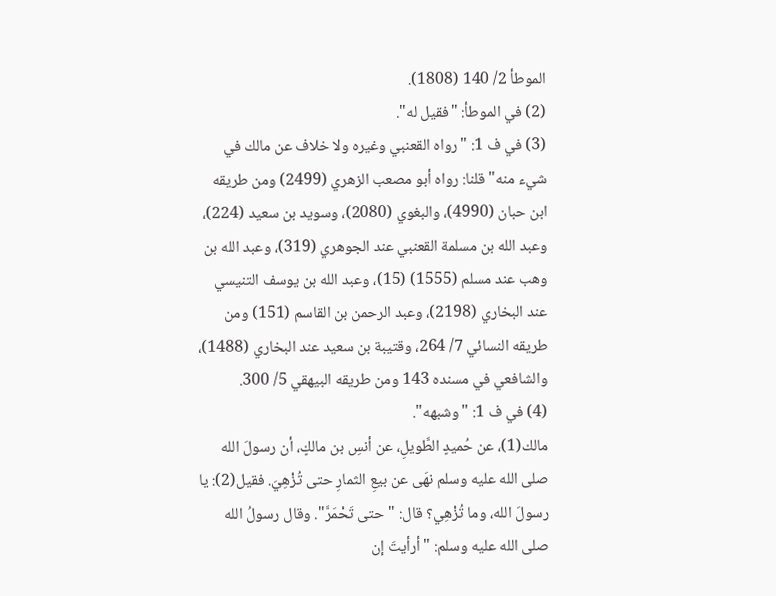الموطأ 2/ 140 (1808).
(2) في الموطأ: "فقيل له".
(3) في ف 1: "رواه القعنبي وغيره ولا خلاف عن مالك في شيء منه" قلنا: رواه أبو مصعب الزهري (2499) ومن طريقه ابن حبان (4990)، والبغوي (2080)، وسويد بن سعيد (224)، وعبد الله بن مسلمة القعنبي عند الجوهري (319)، وعبد الله بن وهب عند مسلم (1555) (15)، وعبد الله بن يوسف التنيسي عند البخاري (2198)، وعبد الرحمن بن القاسم (151) ومن طريقه النسائي 7/ 264، وقتيبة بن سعيد عند البخاري (1488)، والشافعي في مسنده 143 ومن طريقه البيهقي 5/ 300.
(4) في ف 1: "وشبهه".
مالك(1)، عن حُميدٍ الطَّويلِ، عن أنسِ بن مالكٍ، أن رسولَ الله صلى الله عليه وسلم نهَى عن بيعِ الثمارِ حتى تُزْهِيَ. فقيل(2): يا رسولَ الله، وما تُزْهِي؟ قال: "حتى تَحْمَرَّ". وقال رسولُ الله صلى الله عليه وسلم: "أرأيتَ إن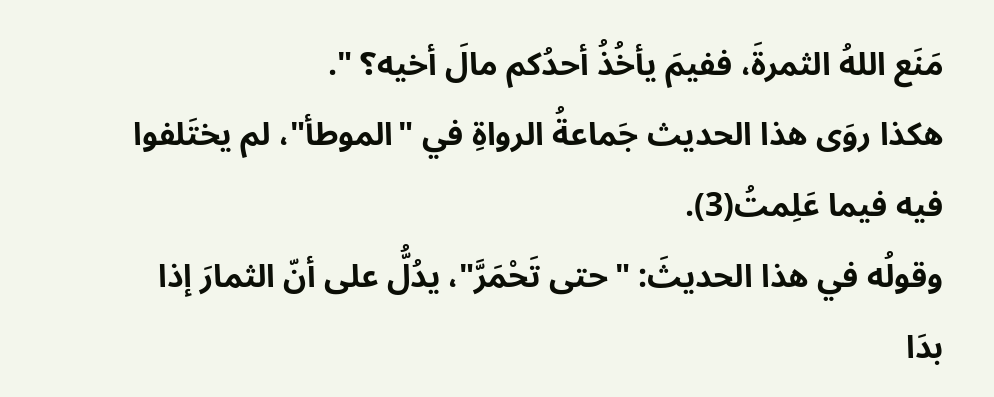مَنَع اللهُ الثمرةَ، ففيمَ يأخُذُ أحدُكم مالَ أخيه؟ ".
هكذا روَى هذا الحديث جَماعةُ الرواةِ في "الموطأ"، لم يختَلفوا فيه فيما عَلِمتُ(3).
وقولُه في هذا الحديثَ: "حتى تَحْمَرَّ"، يدُلُّ على أنّ الثمارَ إذا بدَا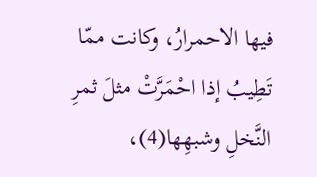فيها الاحمرارُ، وكانت ممّا تَطِيبُ إذا احْمَرَّتْ مثلَ ثمرِ النَّخلِ وشبهِها(4)،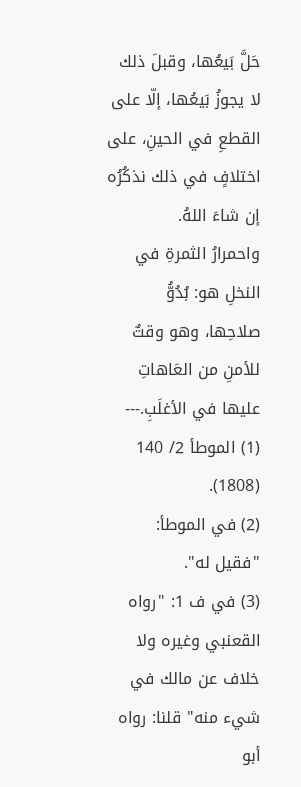حَلَّ بَيعُها، وقبلَ ذلك لا يجوزُ بَيعُها، إلّا على القطعِ في الحينِ، على اختلافٍ في ذلك نذكُرُه إن شاءَ اللهُ.
واحمرارُ الثمرةِ في النخلِ هو: بُدُوُّ صلاحِها، وهو وقتٌ للأمنِ من العَاهاتِ عليها في الأغلَبِ.---
(1) الموطأ 2/ 140 (1808).
(2) في الموطأ: "فقيل له".
(3) في ف 1: "رواه القعنبي وغيره ولا خلاف عن مالك في شيء منه" قلنا: رواه أبو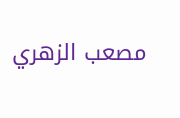مصعب الزهري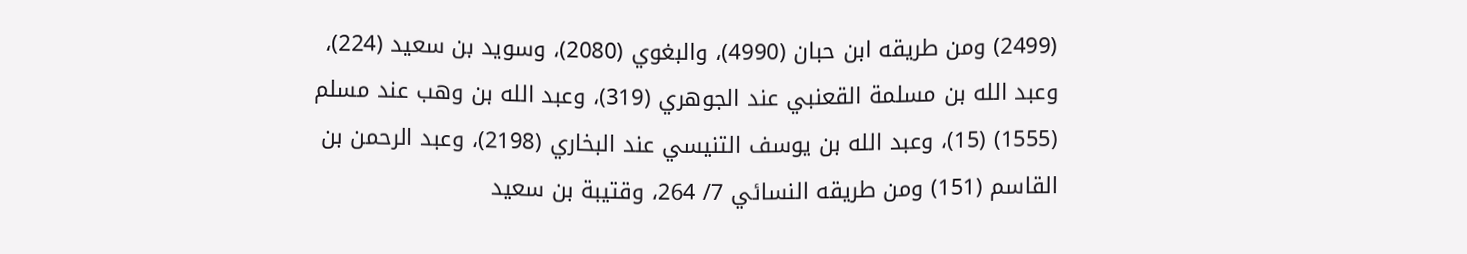(2499) ومن طريقه ابن حبان (4990)، والبغوي (2080)، وسويد بن سعيد (224)، وعبد الله بن مسلمة القعنبي عند الجوهري (319)، وعبد الله بن وهب عند مسلم (1555) (15)، وعبد الله بن يوسف التنيسي عند البخاري (2198)، وعبد الرحمن بن القاسم (151) ومن طريقه النسائي 7/ 264، وقتيبة بن سعيد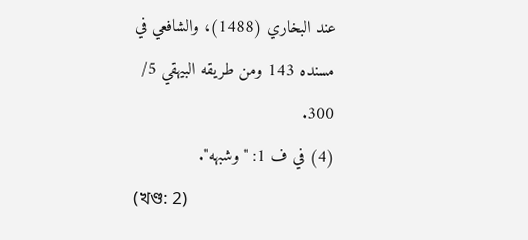عند البخاري (1488)، والشافعي في مسنده 143 ومن طريقه البيهقي 5/ 300.
(4) في ف 1: "وشبهه".
(খণ্ড: 2)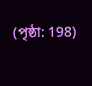(পৃষ্ঠা: 198)